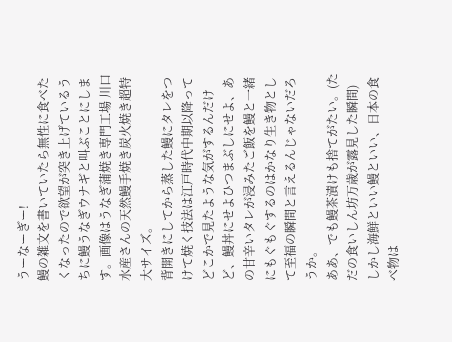うーなーぎー!
鰻の雑文を書いていたら無性に食べたくなったので欲望が突き上げているうちに鰻うなぎウナギと叫ぶことにします。画像はうなぎ蒲焼き専門工場 川口水産さんの天然鰻手焼き炭火焼き超特大サイズ。
背開きにしてから蒸した鰻にタレをつけて焼く技法は江戸時代中期以降ってどこかで見たような気がするんだけど、鰻丼にせよひつまぶしにせよ、あの甘辛いタレが浸みたご飯を鰻と一緒にもぐもぐするのはかなり生き物として至福の瞬間と言えるんじゃないだろうか。
ああ、でも鰻茶漬けも捨てがたい。(ただの食いしん坊万歳が露見した瞬間)
しかし海鮮といい鰻といい、日本の食べ物は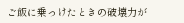ご飯に乗っけたときの破壊力が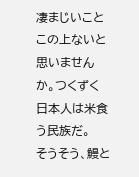凄まじいことこの上ないと思いませんか。つくずく日本人は米食う民族だ。
そうそう、鰻と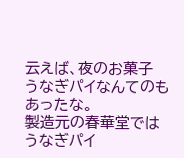云えば、夜のお菓子 うなぎパイなんてのもあったな。
製造元の春華堂ではうなぎパイ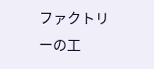ファクトリーの工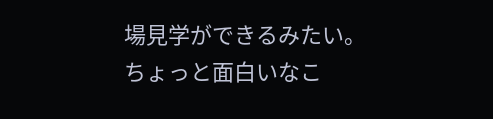場見学ができるみたい。
ちょっと面白いなこ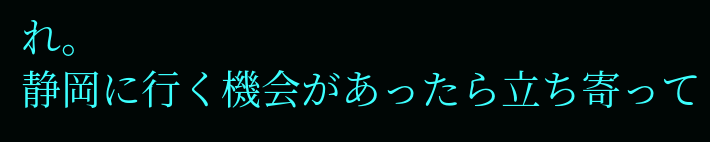れ。
静岡に行く機会があったら立ち寄って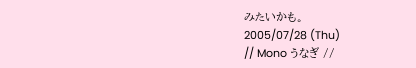みたいかも。
2005/07/28 (Thu)
// Mono うなぎ //